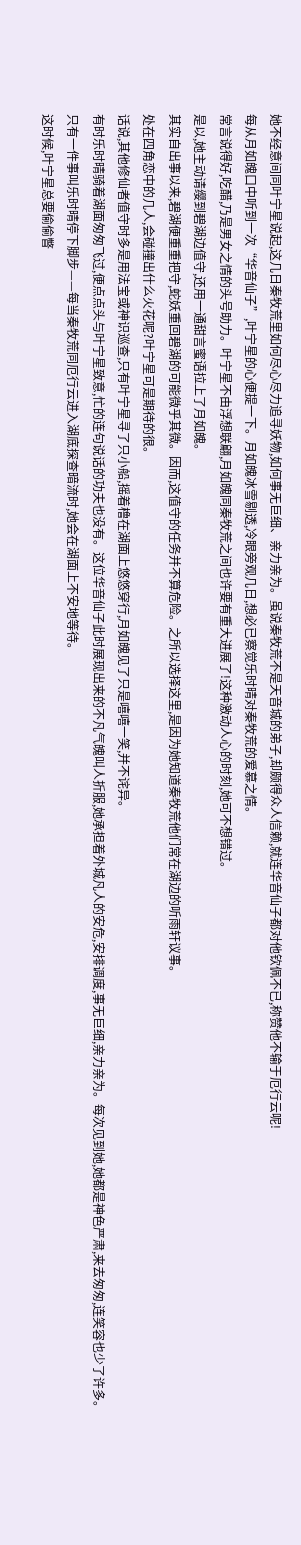她不经意间同叶宁星说起,这几日秦牧荒里如何尽心尽力追寻妖物,如何事无巨细、亲力亲为。虽说秦牧荒不是天音城的弟子,却颇得众人信赖,就连华音仙子都对他钦佩不已,称赞他不输于厄行云呢!
每从月如魄口中听到一次“华音仙子”,叶宁星的心便提一下。月如魄冰雪剔透,冷眼旁观几日,想必已察觉乐时晴对秦牧荒的爱慕之情。
常言说得好,吃醋,乃是男女之情的头号助力。叶宁星不由浮想联翩,月如魄同秦牧荒之间也许要有重大进展了!这种激动人心的时刻,她可不想错过。
是以,她主动请缨到碧湖边值守,还用一通甜言蜜语拉上了月如魄。
其实自出事以来,碧湖便重重把守,蛇妖重回碧湖的可能微乎其微。因而,这值守的任务并不算危险。之所以选择这里,是因为她知道秦牧荒他们常在湖边的听雨轩议事。
处在四角恋中的几人,会碰撞出什么火花呢?叶宁星可是期待的很。
话说,其他修仙者值守时多是用法宝或神识巡查,只有叶宁星寻了只小船,摇着橹在湖面上悠悠穿行,月如魄见了只是嘻嘻一笑,并不诧异。
有时乐时晴骑着湖面匆匆飞过,便点点头与叶宁星致意,忙的连句说话的功夫也没有。这位华音仙子此时展现出来的不凡气魄叫人折服,她承担着外城凡人的安危,安排调度,事无巨细,亲力亲为。每次见到她,她都是神色严肃,来去匆匆,连笑容也少了许多。
只有一件事叫乐时晴停下脚步——每当秦牧荒同厄行云进入湖底探查暗流时,她会在湖面上不安地等待。
这时候,叶宁星总要偷偷瞥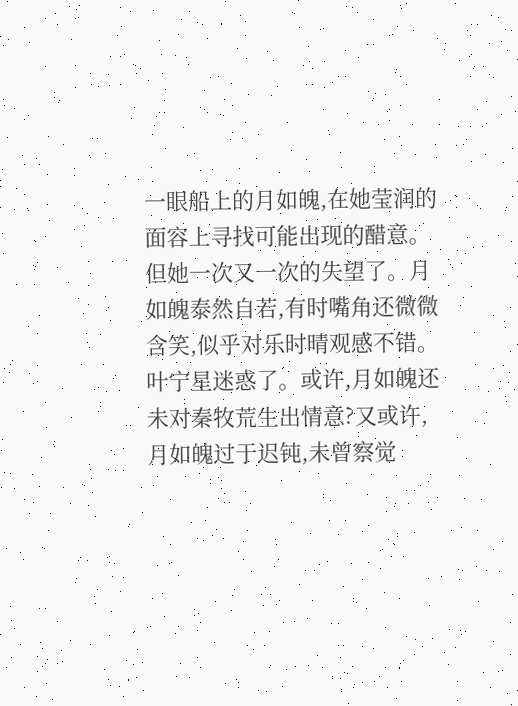一眼船上的月如魄,在她莹润的面容上寻找可能出现的醋意。
但她一次又一次的失望了。月如魄泰然自若,有时嘴角还微微含笑,似乎对乐时晴观感不错。
叶宁星迷惑了。或许,月如魄还未对秦牧荒生出情意?又或许,月如魄过于迟钝,未曾察觉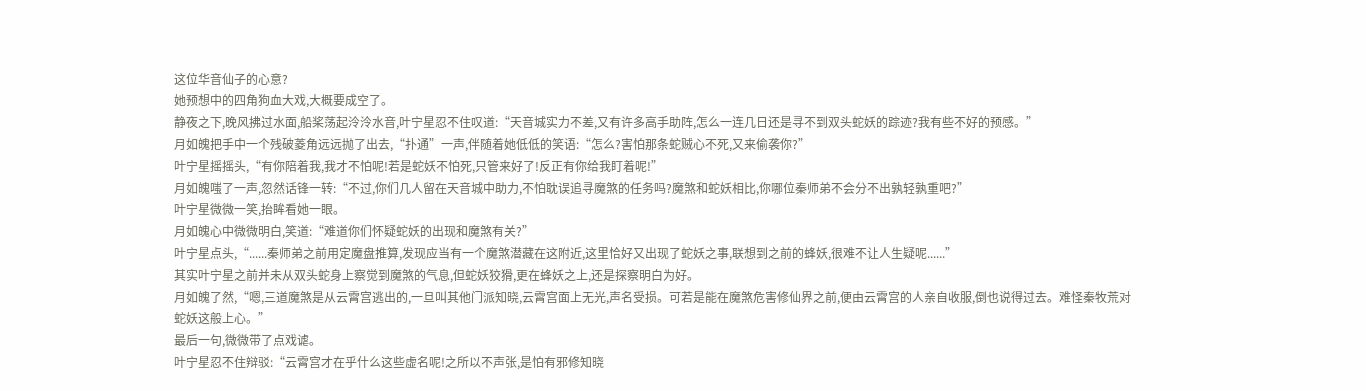这位华音仙子的心意?
她预想中的四角狗血大戏,大概要成空了。
静夜之下,晚风拂过水面,船桨荡起泠泠水音,叶宁星忍不住叹道:“天音城实力不差,又有许多高手助阵,怎么一连几日还是寻不到双头蛇妖的踪迹?我有些不好的预感。”
月如魄把手中一个残破菱角远远抛了出去,“扑通”一声,伴随着她低低的笑语:“怎么?害怕那条蛇贼心不死,又来偷袭你?”
叶宁星摇摇头,“有你陪着我,我才不怕呢!若是蛇妖不怕死,只管来好了!反正有你给我盯着呢!”
月如魄嗤了一声,忽然话锋一转:“不过,你们几人留在天音城中助力,不怕耽误追寻魔煞的任务吗?魔煞和蛇妖相比,你哪位秦师弟不会分不出孰轻孰重吧?”
叶宁星微微一笑,抬眸看她一眼。
月如魄心中微微明白,笑道:“难道你们怀疑蛇妖的出现和魔煞有关?”
叶宁星点头,“......秦师弟之前用定魔盘推算,发现应当有一个魔煞潜藏在这附近,这里恰好又出现了蛇妖之事,联想到之前的蜂妖,很难不让人生疑呢......”
其实叶宁星之前并未从双头蛇身上察觉到魔煞的气息,但蛇妖狡猾,更在蜂妖之上,还是探察明白为好。
月如魄了然,“嗯,三道魔煞是从云霄宫逃出的,一旦叫其他门派知晓,云霄宫面上无光,声名受损。可若是能在魔煞危害修仙界之前,便由云霄宫的人亲自收服,倒也说得过去。难怪秦牧荒对蛇妖这般上心。”
最后一句,微微带了点戏谑。
叶宁星忍不住辩驳:“云霄宫才在乎什么这些虚名呢!之所以不声张,是怕有邪修知晓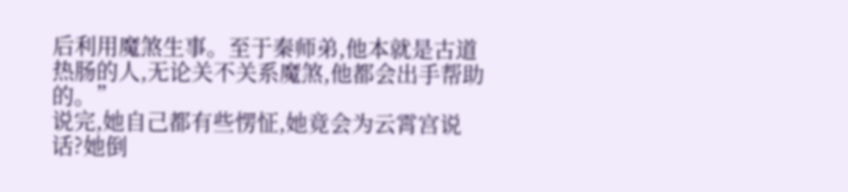后利用魔煞生事。至于秦师弟,他本就是古道热肠的人,无论关不关系魔煞,他都会出手帮助的。”
说完,她自己都有些愣怔,她竟会为云霄宫说话?她倒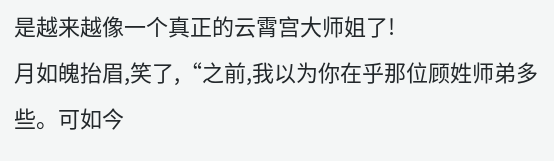是越来越像一个真正的云霄宫大师姐了!
月如魄抬眉,笑了,“之前,我以为你在乎那位顾姓师弟多些。可如今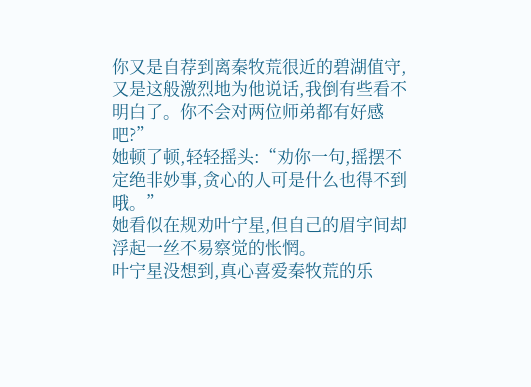你又是自荐到离秦牧荒很近的碧湖值守,又是这般激烈地为他说话,我倒有些看不明白了。你不会对两位师弟都有好感吧?”
她顿了顿,轻轻摇头:“劝你一句,摇摆不定绝非妙事,贪心的人可是什么也得不到哦。”
她看似在规劝叶宁星,但自己的眉宇间却浮起一丝不易察觉的怅惘。
叶宁星没想到,真心喜爱秦牧荒的乐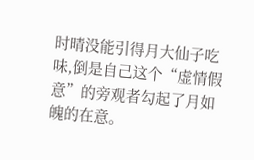时晴没能引得月大仙子吃味,倒是自己这个“虚情假意”的旁观者勾起了月如魄的在意。